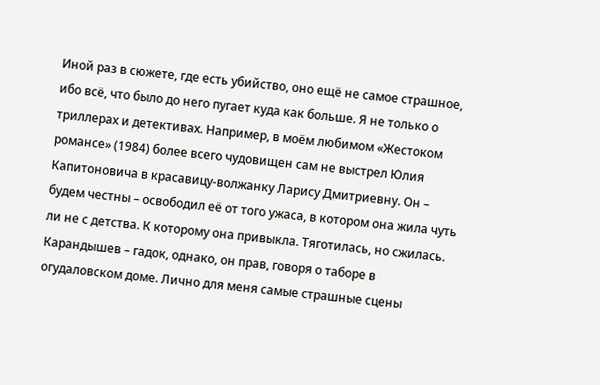Иной раз в сюжете, где есть yбийство, оно ещё не самое страшное, ибо всё, что было до него пугает куда как больше. Я не только о триллерах и детективах. Например, в моём любимом «Жестоком романсе» (1984) более всего чудовищен сам не выстрел Юлия Капитоновича в красавицу-волжанку Ларису Дмитриевну. Он – будем честны – освободил её от того ужаса, в котором она жила чуть ли не с детства. К которому она привыкла. Тяготилась, но сжилась. Карандышев – гадок, однако, он прав, говоря о таборе в огудаловском доме. Лично для меня самые страшные сцены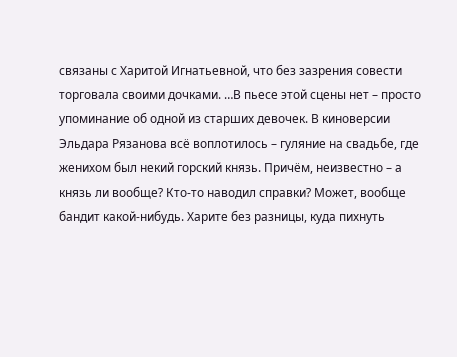связаны с Харитой Игнатьевной, что без зазрения совести торговала своими дочками. …В пьесе этой сцены нет – просто упоминание об одной из старших девочек. В киноверсии Эльдара Рязанова всё воплотилось – гуляние на свадьбе, где женихом был некий горский князь. Причём, неизвестно – а князь ли вообще? Кто-то наводил справки? Может, вообще бандит какой-нибудь. Харите без разницы, куда пихнуть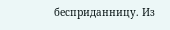бесприданницу. Из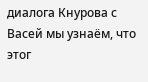диалога Кнурова с Васей мы узнаём, что этог